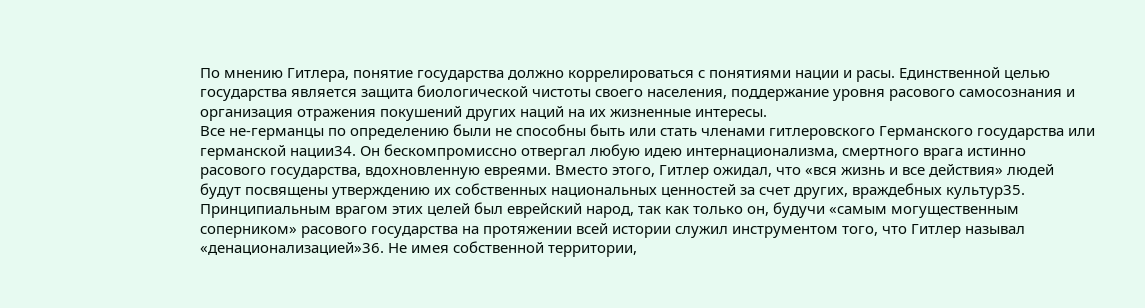По мнению Гитлера, понятие государства должно коррелироваться с понятиями нации и расы. Единственной целью государства является защита биологической чистоты своего населения, поддержание уровня расового самосознания и организация отражения покушений других наций на их жизненные интересы.
Все не-германцы по определению были не способны быть или стать членами гитлеровского Германского государства или германской нации34. Он бескомпромиссно отвергал любую идею интернационализма, смертного врага истинно расового государства, вдохновленную евреями. Вместо этого, Гитлер ожидал, что «вся жизнь и все действия» людей будут посвящены утверждению их собственных национальных ценностей за счет других, враждебных культур35. Принципиальным врагом этих целей был еврейский народ, так как только он, будучи «самым могущественным соперником» расового государства на протяжении всей истории служил инструментом того, что Гитлер называл «денационализацией»36. Не имея собственной территории,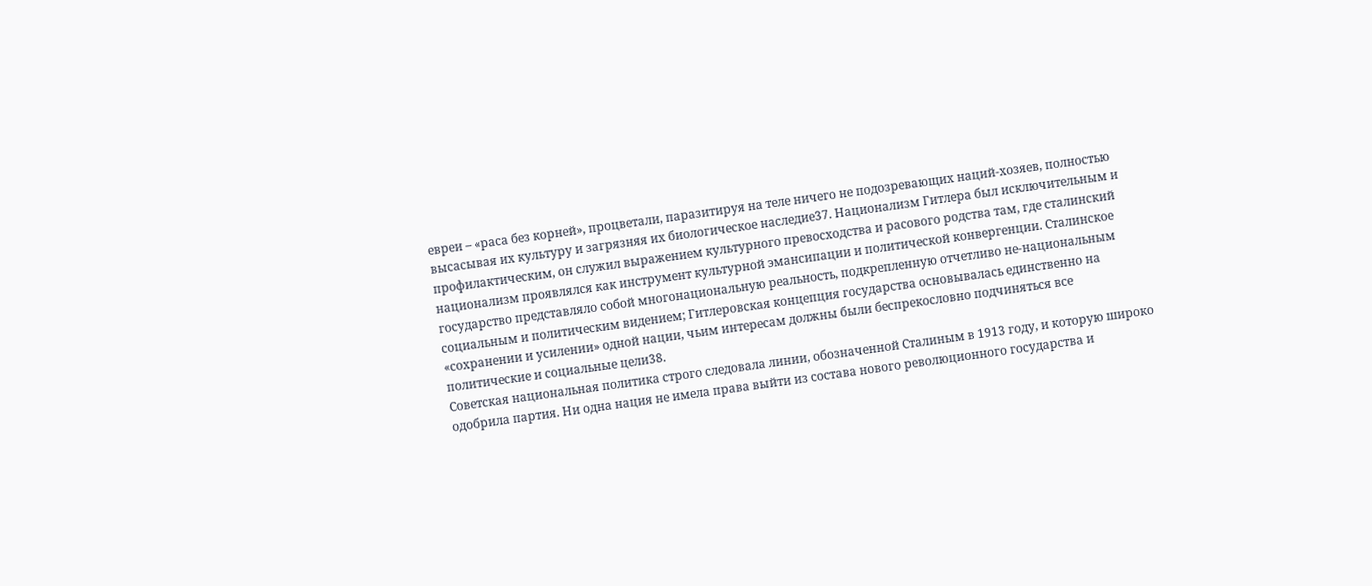евреи – «раса без корней», процветали, паразитируя на теле ничего не подозревающих наций-хозяев, полностью высасывая их культуру и загрязняя их биологическое наследие37. Национализм Гитлера был исключительным и профилактическим, он служил выражением культурного превосходства и расового родства там, где сталинский национализм проявлялся как инструмент культурной эмансипации и политической конвергенции. Сталинское государство представляло собой многонациональную реальность, подкрепленную отчетливо не-национальным социальным и политическим видением; Гитлеровская концепция государства основывалась единственно на «сохранении и усилении» одной нации, чьим интересам должны были беспрекословно подчиняться все политические и социальные цели38.
Советская национальная политика строго следовала линии, обозначенной Сталиным в 1913 году, и которую широко одобрила партия. Ни одна нация не имела права выйти из состава нового революционного государства и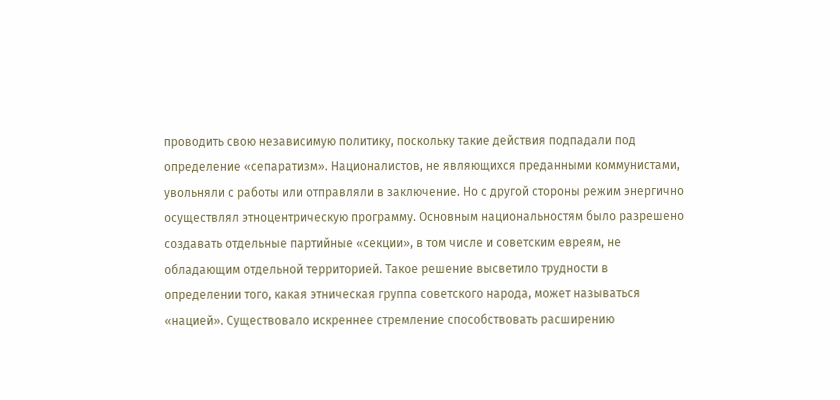проводить свою независимую политику, поскольку такие действия подпадали под определение «сепаратизм». Националистов, не являющихся преданными коммунистами, увольняли с работы или отправляли в заключение. Но с другой стороны режим энергично осуществлял этноцентрическую программу. Основным национальностям было разрешено создавать отдельные партийные «секции», в том числе и советским евреям, не обладающим отдельной территорией. Такое решение высветило трудности в определении того, какая этническая группа советского народа, может называться «нацией». Существовало искреннее стремление способствовать расширению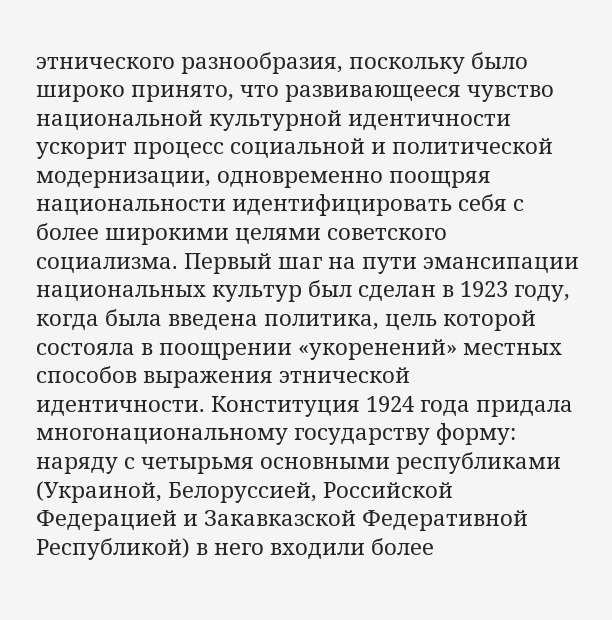этнического разнообразия, поскольку было широко принято, что развивающееся чувство национальной культурной идентичности ускорит процесс социальной и политической модернизации, одновременно поощряя национальности идентифицировать себя с более широкими целями советского социализма. Первый шаг на пути эмансипации национальных культур был сделан в 1923 году, когда была введена политика, цель которой состояла в поощрении «укоренений» местных способов выражения этнической идентичности. Конституция 1924 года придала многонациональному государству форму: наряду с четырьмя основными республиками (Украиной, Белоруссией, Российской Федерацией и Закавказской Федеративной Республикой) в него входили более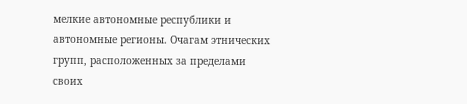мелкие автономные республики и автономные регионы. Очагам этнических групп, расположенных за пределами своих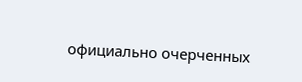официально очерченных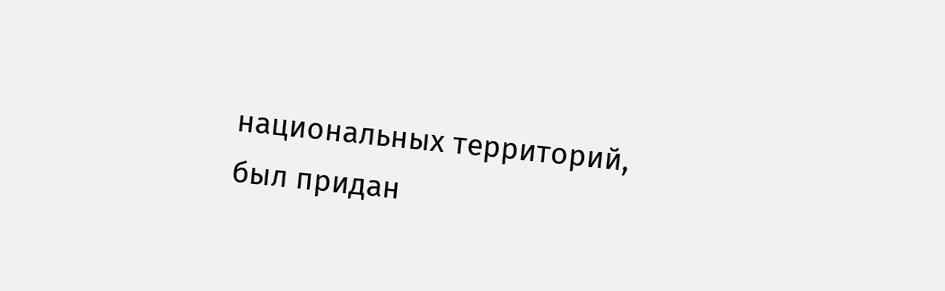национальных территорий, был придан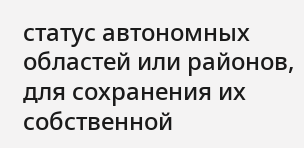статус автономных областей или районов, для сохранения их собственной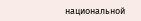национальной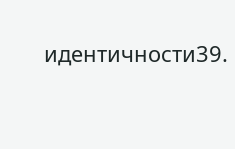идентичности39.